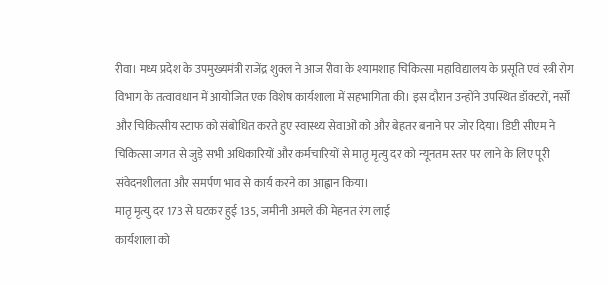रीवा। मध्य प्रदेश के उपमुख्यमंत्री राजेंद्र शुक्ल ने आज रीवा के श्यामशाह चिकित्सा महाविद्यालय के प्रसूति एवं स्त्री रोग विभाग के तत्वावधान में आयोजित एक विशेष कार्यशाला में सहभागिता की। इस दौरान उन्होंने उपस्थित डॉक्टरों, नर्सों और चिकित्सीय स्टाफ को संबोधित करते हुए स्वास्थ्य सेवाओं को और बेहतर बनाने पर जोर दिया। डिप्टी सीएम ने चिकित्सा जगत से जुड़े सभी अधिकारियों और कर्मचारियों से मातृ मृत्यु दर को न्यूनतम स्तर पर लाने के लिए पूरी संवेदनशीलता और समर्पण भाव से कार्य करने का आह्वान किया।
मातृ मृत्यु दर 173 से घटकर हुई 135, जमीनी अमले की मेहनत रंग लाई
कार्यशाला को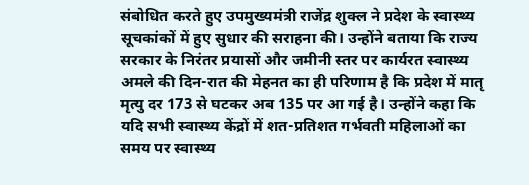संबोधित करते हुए उपमुख्यमंत्री राजेंद्र शुक्ल ने प्रदेश के स्वास्थ्य सूचकांकों में हुए सुधार की सराहना की। उन्होंने बताया कि राज्य सरकार के निरंतर प्रयासों और जमीनी स्तर पर कार्यरत स्वास्थ्य अमले की दिन-रात की मेहनत का ही परिणाम है कि प्रदेश में मातृ मृत्यु दर 173 से घटकर अब 135 पर आ गई है। उन्होंने कहा कि यदि सभी स्वास्थ्य केंद्रों में शत-प्रतिशत गर्भवती महिलाओं का समय पर स्वास्थ्य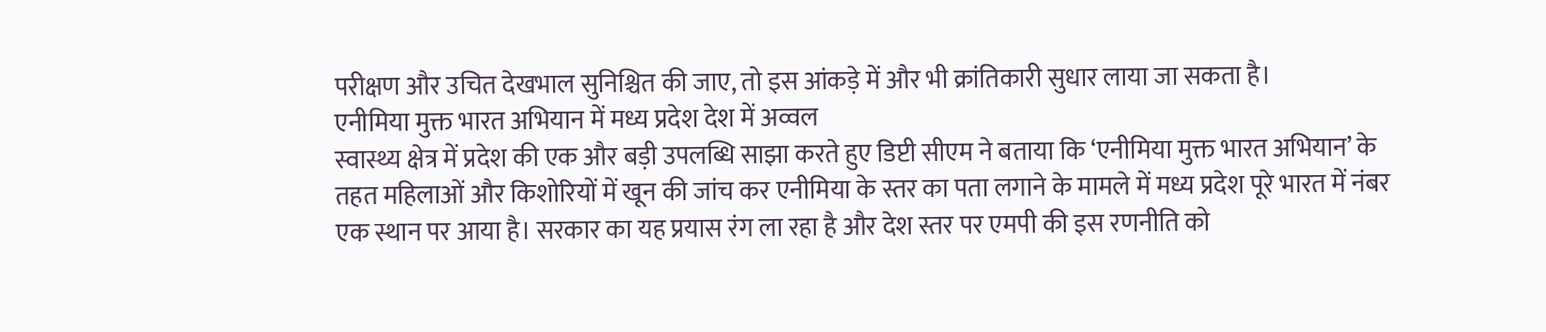परीक्षण और उचित देखभाल सुनिश्चित की जाए, तो इस आंकड़े में और भी क्रांतिकारी सुधार लाया जा सकता है।
एनीमिया मुक्त भारत अभियान में मध्य प्रदेश देश में अव्वल
स्वास्थ्य क्षेत्र में प्रदेश की एक और बड़ी उपलब्धि साझा करते हुए डिप्टी सीएम ने बताया कि ‘एनीमिया मुक्त भारत अभियान’ के तहत महिलाओं और किशोरियों में खून की जांच कर एनीमिया के स्तर का पता लगाने के मामले में मध्य प्रदेश पूरे भारत में नंबर एक स्थान पर आया है। सरकार का यह प्रयास रंग ला रहा है और देश स्तर पर एमपी की इस रणनीति को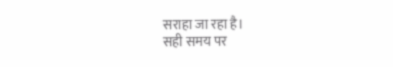सराहा जा रहा है।
सही समय पर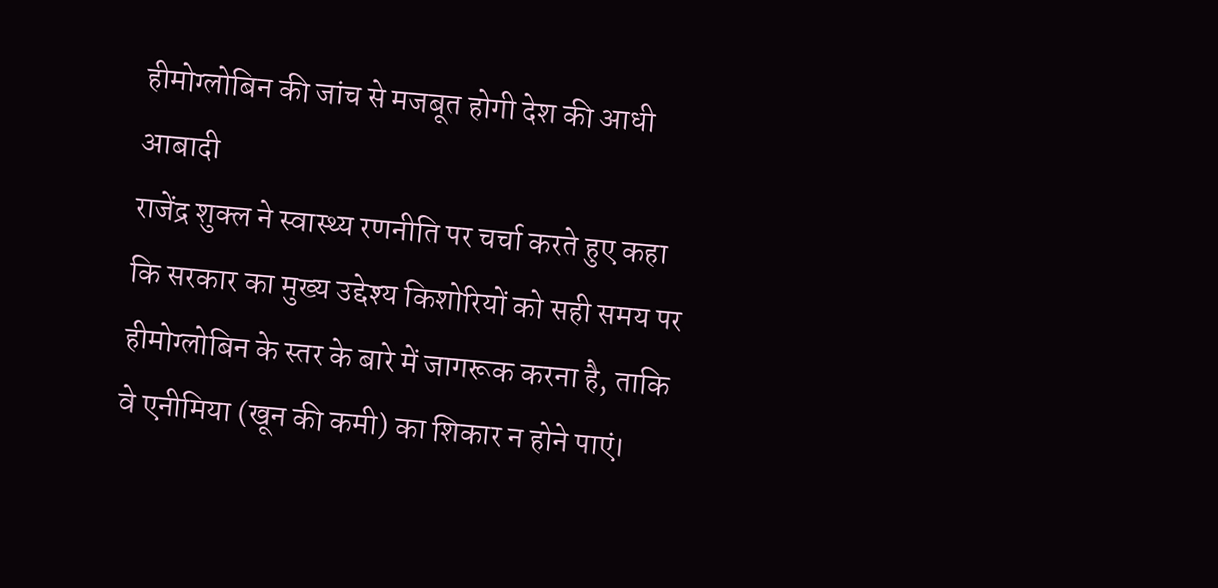हीमोग्लोबिन की जांच से मजबूत होगी देश की आधी आबादी
राजेंद्र शुक्ल ने स्वास्थ्य रणनीति पर चर्चा करते हुए कहा कि सरकार का मुख्य उद्देश्य किशोरियों को सही समय पर हीमोग्लोबिन के स्तर के बारे में जागरूक करना है, ताकि वे एनीमिया (खून की कमी) का शिकार न होने पाएं।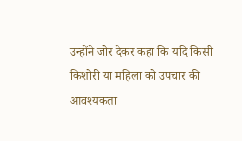उन्होंने जोर देकर कहा कि यदि किसी किशोरी या महिला को उपचार की आवश्यकता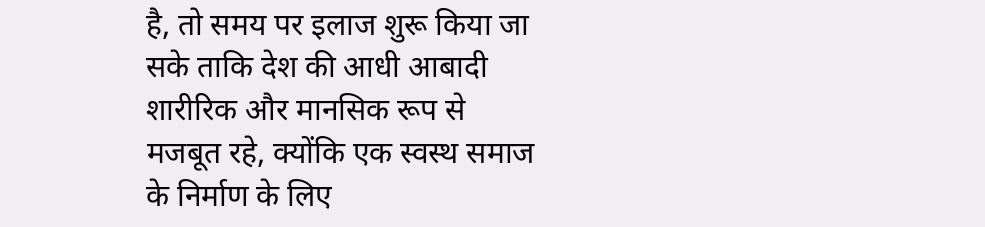है, तो समय पर इलाज शुरू किया जा सके ताकि देश की आधी आबादी शारीरिक और मानसिक रूप से मजबूत रहे, क्योंकि एक स्वस्थ समाज के निर्माण के लिए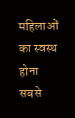महिलाओं का स्वस्थ होना सबसे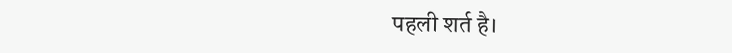पहली शर्त है।